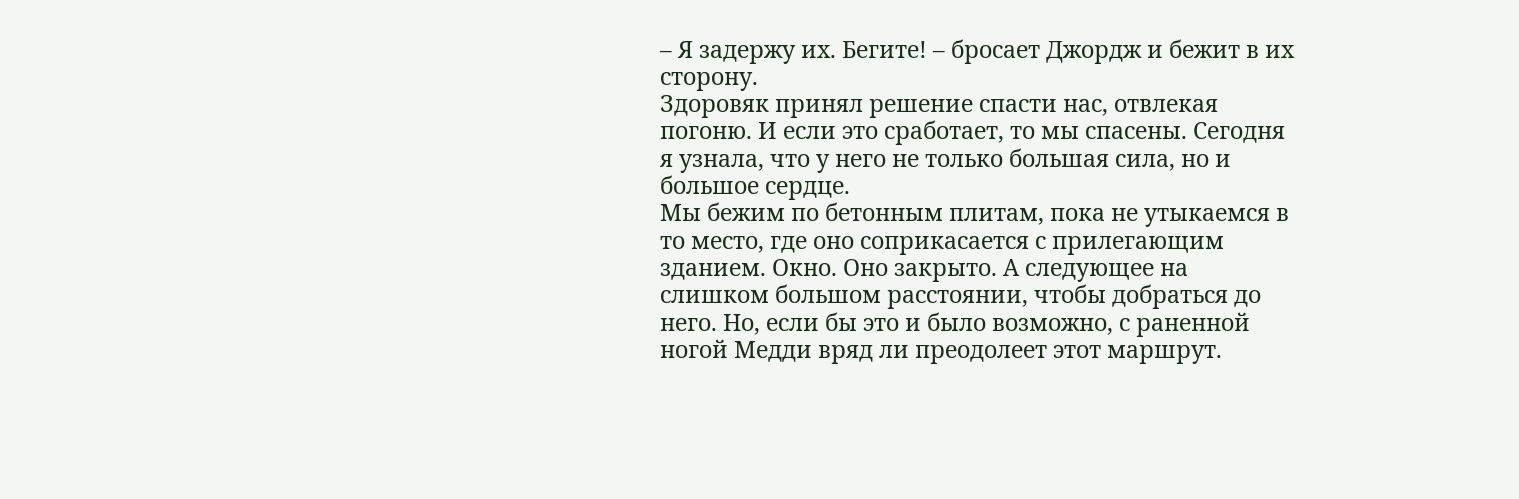– Я задержу их. Бегите! – бросает Джордж и бежит в их сторону.
Здоровяк принял решение спасти нас, отвлекая погоню. И если это сработает, то мы спасены. Сегодня я узнала, что у него не только большая сила, но и большое сердце.
Мы бежим по бетонным плитам, пока не утыкаемся в то место, где оно соприкасается с прилегающим зданием. Окно. Оно закрыто. А следующее на слишком большом расстоянии, чтобы добраться до него. Но, если бы это и было возможно, с раненной ногой Медди вряд ли преодолеет этот маршрут.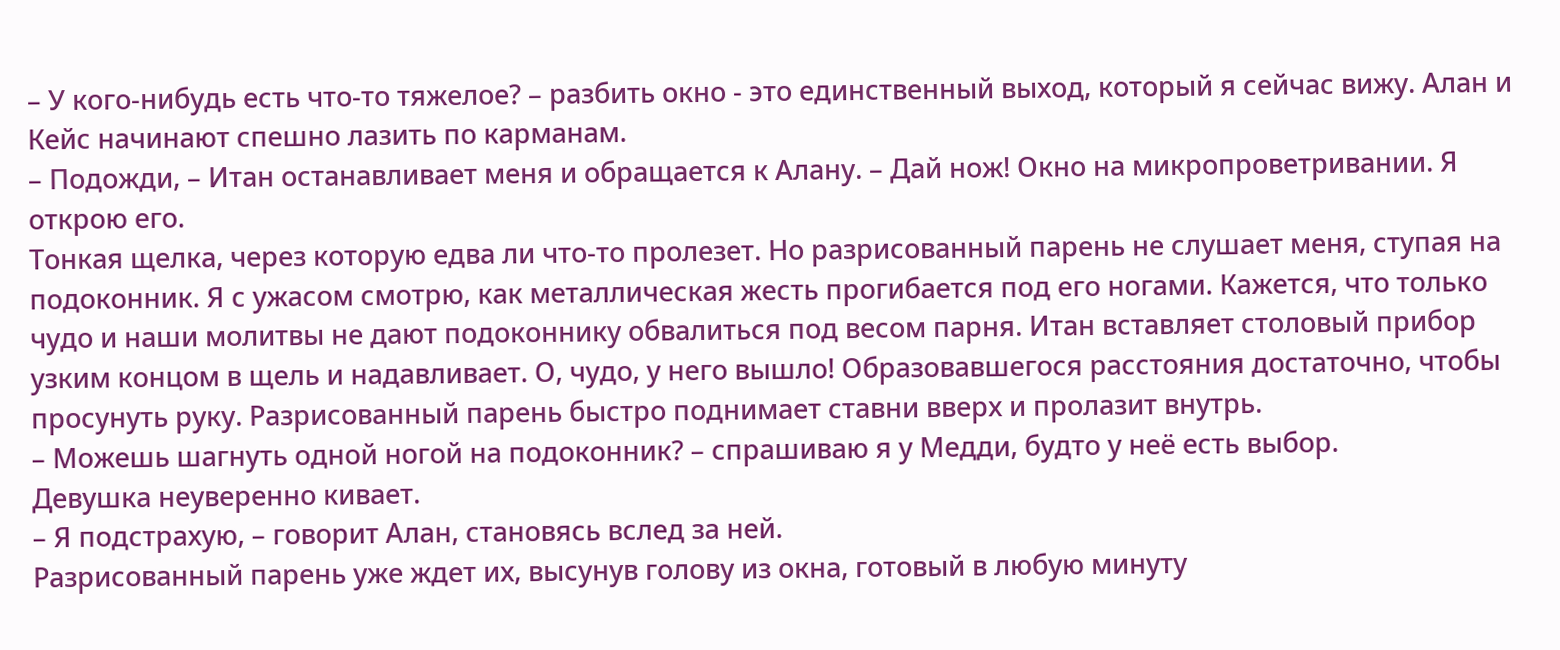– У кого-нибудь есть что-то тяжелое? – разбить окно - это единственный выход, который я сейчас вижу. Алан и Кейс начинают спешно лазить по карманам.
– Подожди, – Итан останавливает меня и обращается к Алану. – Дай нож! Окно на микропроветривании. Я открою его.
Тонкая щелка, через которую едва ли что-то пролезет. Но разрисованный парень не слушает меня, ступая на подоконник. Я с ужасом смотрю, как металлическая жесть прогибается под его ногами. Кажется, что только чудо и наши молитвы не дают подоконнику обвалиться под весом парня. Итан вставляет столовый прибор узким концом в щель и надавливает. О, чудо, у него вышло! Образовавшегося расстояния достаточно, чтобы просунуть руку. Разрисованный парень быстро поднимает ставни вверх и пролазит внутрь.
– Можешь шагнуть одной ногой на подоконник? – спрашиваю я у Медди, будто у неё есть выбор.
Девушка неуверенно кивает.
– Я подстрахую, – говорит Алан, становясь вслед за ней.
Разрисованный парень уже ждет их, высунув голову из окна, готовый в любую минуту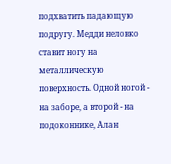подхватить падающую подругу. Медди неловко ставит ногу на металлическую поверхность. Одной ногой - на заборе, а второй - на подоконнике, Алан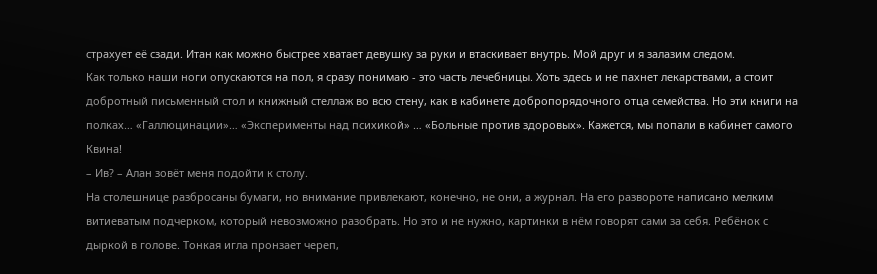страхует её сзади. Итан как можно быстрее хватает девушку за руки и втаскивает внутрь. Мой друг и я залазим следом.
Как только наши ноги опускаются на пол, я сразу понимаю - это часть лечебницы. Хоть здесь и не пахнет лекарствами, а стоит добротный письменный стол и книжный стеллаж во всю стену, как в кабинете добропорядочного отца семейства. Но эти книги на полках… «Галлюцинации»… «Эксперименты над психикой» … «Больные против здоровых». Кажется, мы попали в кабинет самого Квина!
– Ив? – Алан зовёт меня подойти к столу.
На столешнице разбросаны бумаги, но внимание привлекают, конечно, не они, а журнал. На его развороте написано мелким витиеватым подчерком, который невозможно разобрать. Но это и не нужно, картинки в нём говорят сами за себя. Ребёнок с дыркой в голове. Тонкая игла пронзает череп,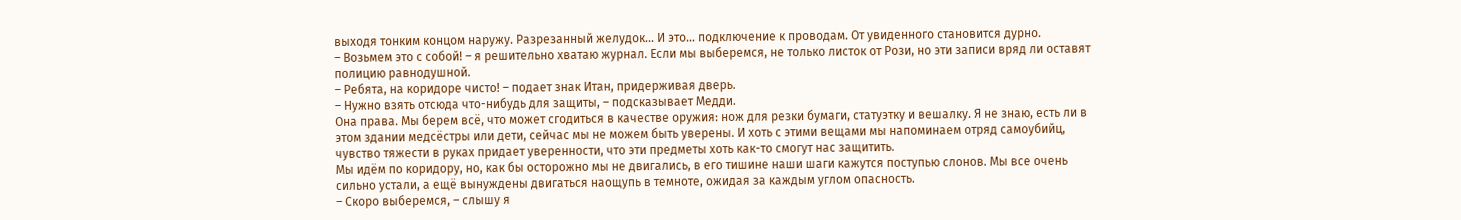выходя тонким концом наружу. Разрезанный желудок… И это… подключение к проводам. От увиденного становится дурно.
– Возьмем это с собой! – я решительно хватаю журнал. Если мы выберемся, не только листок от Рози, но эти записи вряд ли оставят полицию равнодушной.
– Ребята, на коридоре чисто! – подает знак Итан, придерживая дверь.
– Нужно взять отсюда что-нибудь для защиты, – подсказывает Медди.
Она права. Мы берем всё, что может сгодиться в качестве оружия: нож для резки бумаги, статуэтку и вешалку. Я не знаю, есть ли в этом здании медсёстры или дети, сейчас мы не можем быть уверены. И хоть с этими вещами мы напоминаем отряд самоубийц, чувство тяжести в руках придает уверенности, что эти предметы хоть как-то смогут нас защитить.
Мы идём по коридору, но, как бы осторожно мы не двигались, в его тишине наши шаги кажутся поступью слонов. Мы все очень сильно устали, а ещё вынуждены двигаться наощупь в темноте, ожидая за каждым углом опасность.
– Скоро выберемся, – слышу я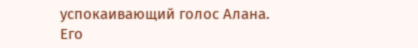успокаивающий голос Алана.
Его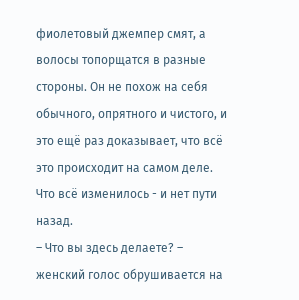фиолетовый джемпер смят, а волосы топорщатся в разные стороны. Он не похож на себя обычного, опрятного и чистого, и это ещё раз доказывает, что всё это происходит на самом деле. Что всё изменилось - и нет пути назад.
– Что вы здесь делаете? – женский голос обрушивается на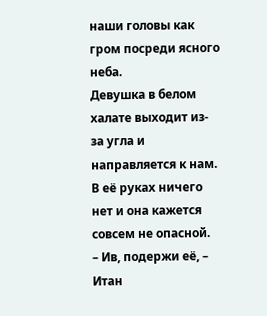наши головы как гром посреди ясного неба.
Девушка в белом халате выходит из-за угла и направляется к нам. В её руках ничего нет и она кажется совсем не опасной.
– Ив, подержи её, – Итан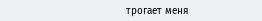трогает меня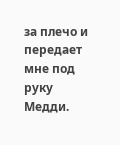за плечо и передает мне под руку Медди.